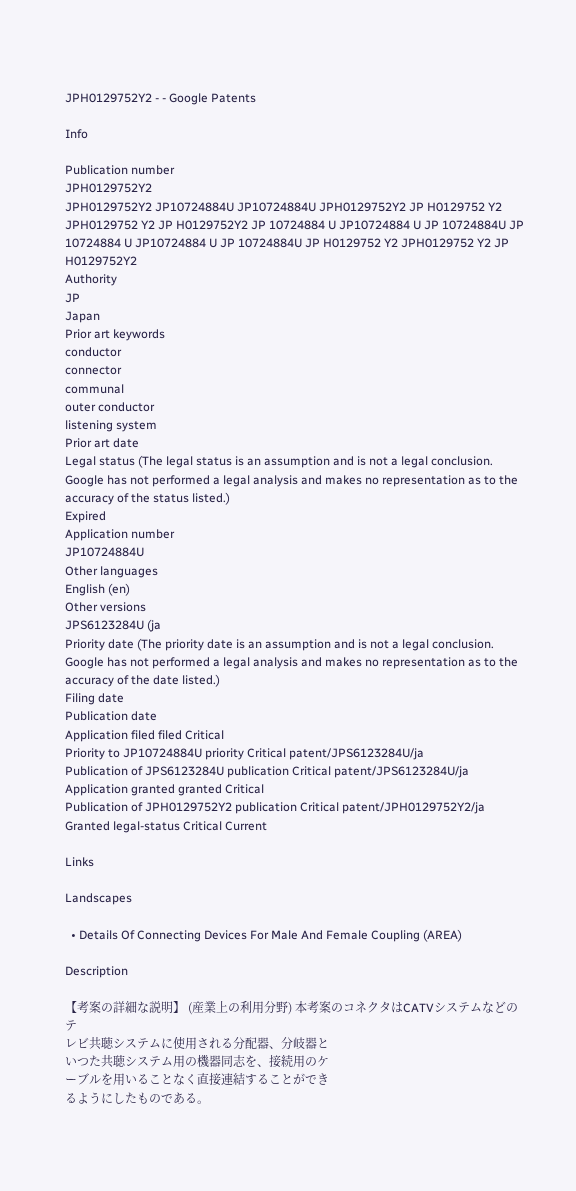JPH0129752Y2 - - Google Patents

Info

Publication number
JPH0129752Y2
JPH0129752Y2 JP10724884U JP10724884U JPH0129752Y2 JP H0129752 Y2 JPH0129752 Y2 JP H0129752Y2 JP 10724884 U JP10724884 U JP 10724884U JP 10724884 U JP10724884 U JP 10724884U JP H0129752 Y2 JPH0129752 Y2 JP H0129752Y2
Authority
JP
Japan
Prior art keywords
conductor
connector
communal
outer conductor
listening system
Prior art date
Legal status (The legal status is an assumption and is not a legal conclusion. Google has not performed a legal analysis and makes no representation as to the accuracy of the status listed.)
Expired
Application number
JP10724884U
Other languages
English (en)
Other versions
JPS6123284U (ja
Priority date (The priority date is an assumption and is not a legal conclusion. Google has not performed a legal analysis and makes no representation as to the accuracy of the date listed.)
Filing date
Publication date
Application filed filed Critical
Priority to JP10724884U priority Critical patent/JPS6123284U/ja
Publication of JPS6123284U publication Critical patent/JPS6123284U/ja
Application granted granted Critical
Publication of JPH0129752Y2 publication Critical patent/JPH0129752Y2/ja
Granted legal-status Critical Current

Links

Landscapes

  • Details Of Connecting Devices For Male And Female Coupling (AREA)

Description

【考案の詳細な説明】 (産業上の利用分野) 本考案のコネクタはCATVシステムなどのテ
レビ共聴システムに使用される分配器、分岐器と
いつた共聴システム用の機器同志を、接続用のケ
ーブルを用いることなく直接連結することができ
るようにしたものである。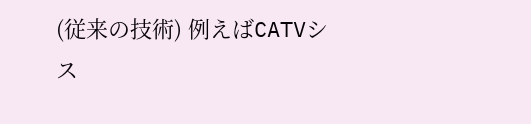(従来の技術) 例えばCATVシス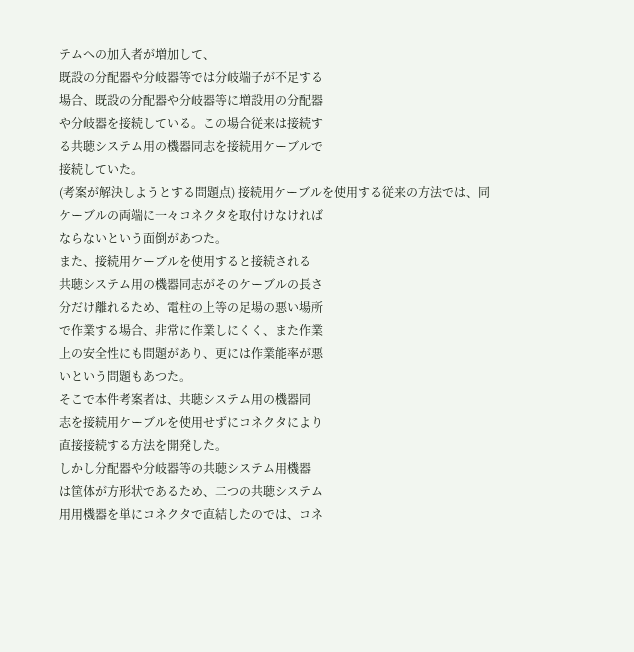テムへの加入者が増加して、
既設の分配器や分岐器等では分岐端子が不足する
場合、既設の分配器や分岐器等に増設用の分配器
や分岐器を接続している。この場合従来は接続す
る共聴システム用の機器同志を接続用ケーブルで
接続していた。
(考案が解決しようとする問題点) 接続用ケーブルを使用する従来の方法では、同
ケーブルの両端に一々コネクタを取付けなければ
ならないという面倒があつた。
また、接続用ケーブルを使用すると接続される
共聴システム用の機器同志がそのケーブルの長さ
分だけ離れるため、電柱の上等の足場の悪い場所
で作業する場合、非常に作業しにくく、また作業
上の安全性にも問題があり、更には作業能率が悪
いという問題もあつた。
そこで本件考案者は、共聴システム用の機器同
志を接続用ケーブルを使用せずにコネクタにより
直接接続する方法を開発した。
しかし分配器や分岐器等の共聴システム用機器
は筐体が方形状であるため、二つの共聴システム
用用機器を単にコネクタで直結したのでは、コネ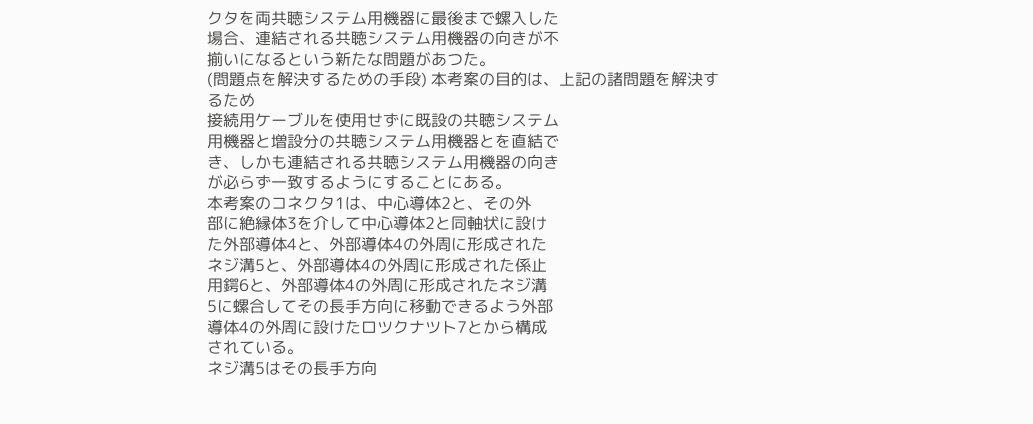クタを両共聴システム用機器に最後まで螺入した
場合、連結される共聴システム用機器の向きが不
揃いになるという新たな問題があつた。
(問題点を解決するための手段) 本考案の目的は、上記の諸問題を解決するため
接続用ケーブルを使用せずに既設の共聴システム
用機器と増設分の共聴システム用機器とを直結で
き、しかも連結される共聴システム用機器の向き
が必らず一致するようにすることにある。
本考案のコネクタ1は、中心導体2と、その外
部に絶縁体3を介して中心導体2と同軸状に設け
た外部導体4と、外部導体4の外周に形成された
ネジ溝5と、外部導体4の外周に形成された係止
用鍔6と、外部導体4の外周に形成されたネジ溝
5に螺合してその長手方向に移動できるよう外部
導体4の外周に設けたロツクナツト7とから構成
されている。
ネジ溝5はその長手方向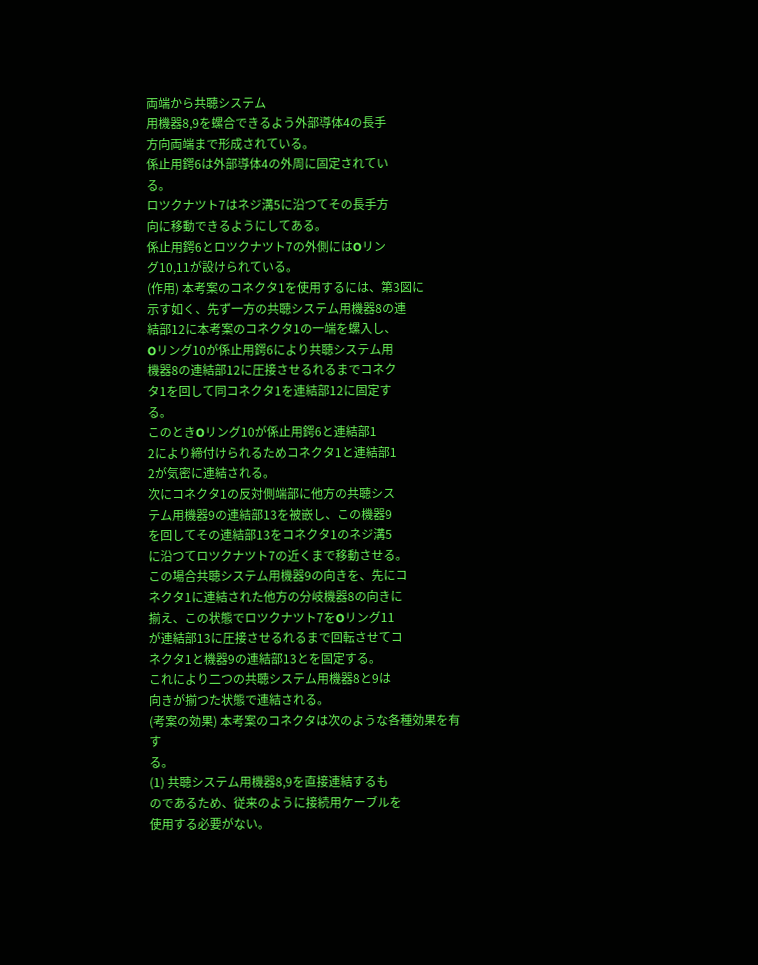両端から共聴システム
用機器8,9を螺合できるよう外部導体4の長手
方向両端まで形成されている。
係止用鍔6は外部導体4の外周に固定されてい
る。
ロツクナツト7はネジ溝5に沿つてその長手方
向に移動できるようにしてある。
係止用鍔6とロツクナツト7の外側にはOリン
グ10,11が設けられている。
(作用) 本考案のコネクタ1を使用するには、第3図に
示す如く、先ず一方の共聴システム用機器8の連
結部12に本考案のコネクタ1の一端を螺入し、
Oリング10が係止用鍔6により共聴システム用
機器8の連結部12に圧接させるれるまでコネク
タ1を回して同コネクタ1を連結部12に固定す
る。
このときOリング10が係止用鍔6と連結部1
2により締付けられるためコネクタ1と連結部1
2が気密に連結される。
次にコネクタ1の反対側端部に他方の共聴シス
テム用機器9の連結部13を被嵌し、この機器9
を回してその連結部13をコネクタ1のネジ溝5
に沿つてロツクナツト7の近くまで移動させる。
この場合共聴システム用機器9の向きを、先にコ
ネクタ1に連結された他方の分岐機器8の向きに
揃え、この状態でロツクナツト7をOリング11
が連結部13に圧接させるれるまで回転させてコ
ネクタ1と機器9の連結部13とを固定する。
これにより二つの共聴システム用機器8と9は
向きが揃つた状態で連結される。
(考案の効果) 本考案のコネクタは次のような各種効果を有す
る。
(1) 共聴システム用機器8,9を直接連結するも
のであるため、従来のように接続用ケーブルを
使用する必要がない。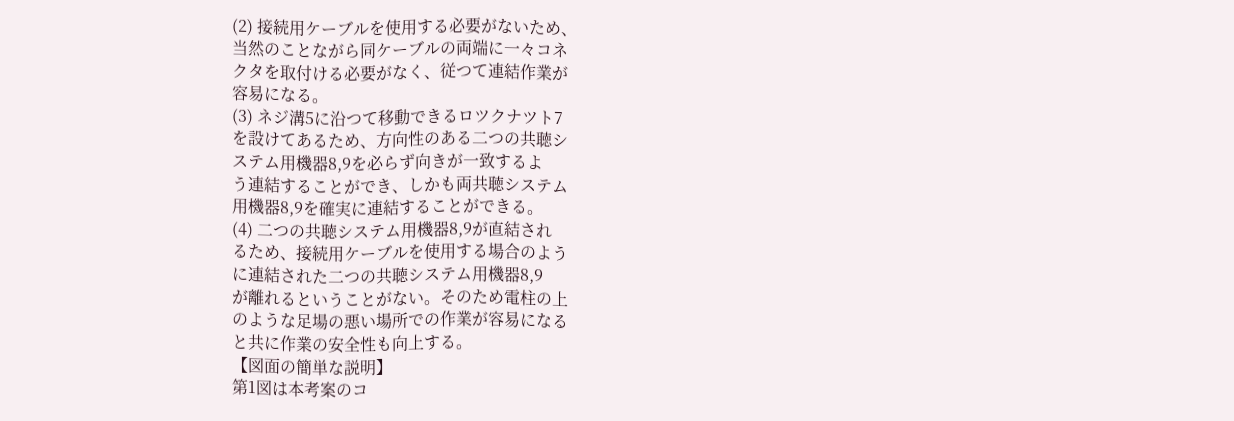(2) 接続用ケーブルを使用する必要がないため、
当然のことながら同ケーブルの両端に一々コネ
クタを取付ける必要がなく、従つて連結作業が
容易になる。
(3) ネジ溝5に沿つて移動できるロツクナツト7
を設けてあるため、方向性のある二つの共聴シ
ステム用機器8,9を必らず向きが一致するよ
う連結することができ、しかも両共聴システム
用機器8,9を確実に連結することができる。
(4) 二つの共聴システム用機器8,9が直結され
るため、接続用ケーブルを使用する場合のよう
に連結された二つの共聴システム用機器8,9
が離れるということがない。そのため電柱の上
のような足場の悪い場所での作業が容易になる
と共に作業の安全性も向上する。
【図面の簡単な説明】
第1図は本考案のコ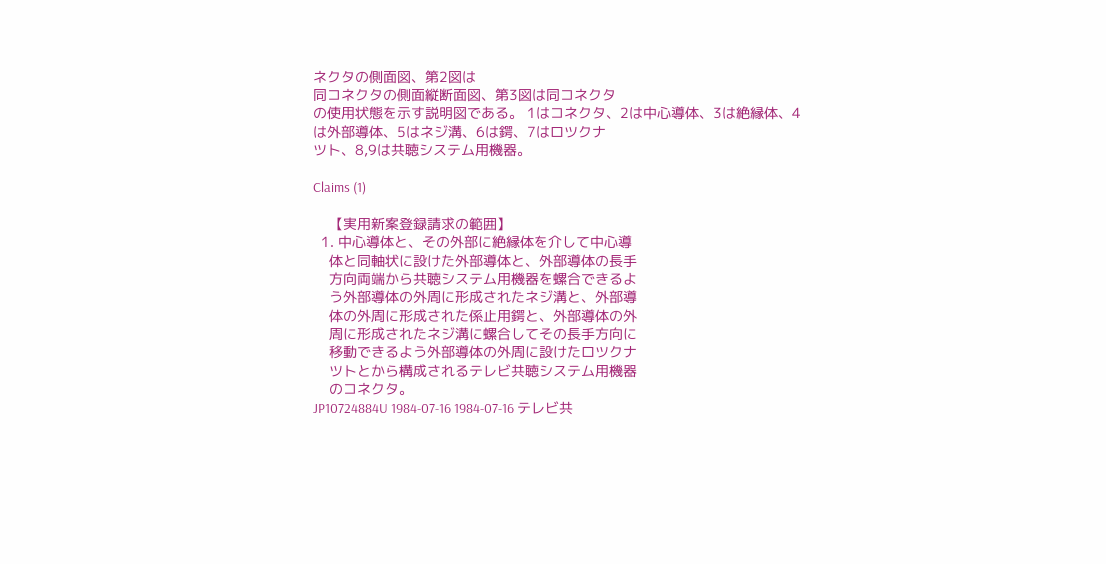ネクタの側面図、第2図は
同コネクタの側面縦断面図、第3図は同コネクタ
の使用状態を示す説明図である。 1はコネクタ、2は中心導体、3は絶縁体、4
は外部導体、5はネジ溝、6は鍔、7はロツクナ
ツト、8,9は共聴システム用機器。

Claims (1)

    【実用新案登録請求の範囲】
  1. 中心導体と、その外部に絶縁体を介して中心導
    体と同軸状に設けた外部導体と、外部導体の長手
    方向両端から共聴システム用機器を螺合できるよ
    う外部導体の外周に形成されたネジ溝と、外部導
    体の外周に形成された係止用鍔と、外部導体の外
    周に形成されたネジ溝に螺合してその長手方向に
    移動できるよう外部導体の外周に設けたロツクナ
    ツトとから構成されるテレビ共聴システム用機器
    のコネクタ。
JP10724884U 1984-07-16 1984-07-16 テレビ共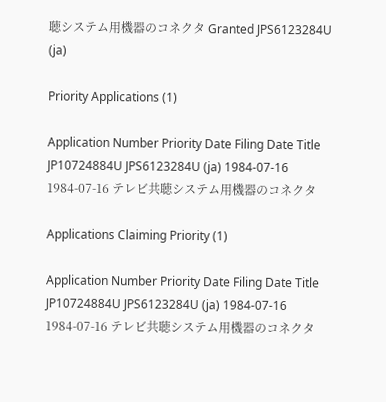聴システム用機器のコネクタ Granted JPS6123284U (ja)

Priority Applications (1)

Application Number Priority Date Filing Date Title
JP10724884U JPS6123284U (ja) 1984-07-16 1984-07-16 テレビ共聴システム用機器のコネクタ

Applications Claiming Priority (1)

Application Number Priority Date Filing Date Title
JP10724884U JPS6123284U (ja) 1984-07-16 1984-07-16 テレビ共聴システム用機器のコネクタ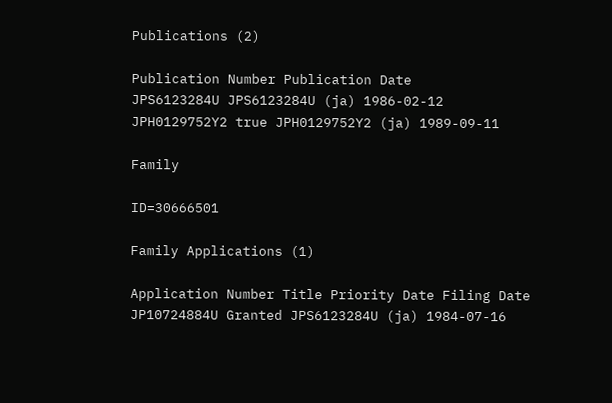Publications (2)

Publication Number Publication Date
JPS6123284U JPS6123284U (ja) 1986-02-12
JPH0129752Y2 true JPH0129752Y2 (ja) 1989-09-11

Family

ID=30666501

Family Applications (1)

Application Number Title Priority Date Filing Date
JP10724884U Granted JPS6123284U (ja) 1984-07-16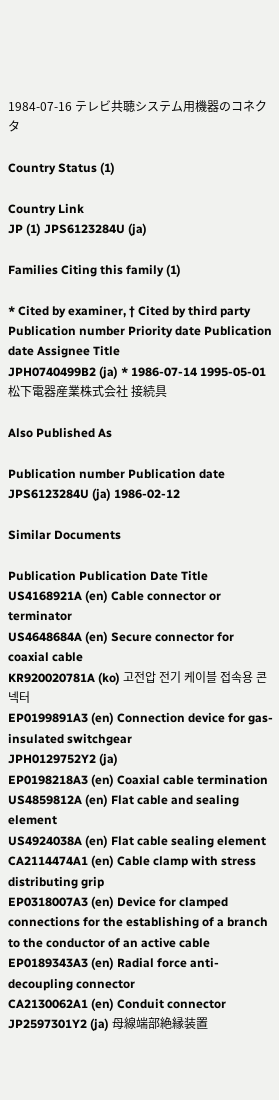1984-07-16 テレビ共聴システム用機器のコネクタ

Country Status (1)

Country Link
JP (1) JPS6123284U (ja)

Families Citing this family (1)

* Cited by examiner, † Cited by third party
Publication number Priority date Publication date Assignee Title
JPH0740499B2 (ja) * 1986-07-14 1995-05-01 松下電器産業株式会社 接続具

Also Published As

Publication number Publication date
JPS6123284U (ja) 1986-02-12

Similar Documents

Publication Publication Date Title
US4168921A (en) Cable connector or terminator
US4648684A (en) Secure connector for coaxial cable
KR920020781A (ko) 고전압 전기 케이블 접속용 콘넥터
EP0199891A3 (en) Connection device for gas-insulated switchgear
JPH0129752Y2 (ja)
EP0198218A3 (en) Coaxial cable termination
US4859812A (en) Flat cable and sealing element
US4924038A (en) Flat cable sealing element
CA2114474A1 (en) Cable clamp with stress distributing grip
EP0318007A3 (en) Device for clamped connections for the establishing of a branch to the conductor of an active cable
EP0189343A3 (en) Radial force anti-decoupling connector
CA2130062A1 (en) Conduit connector
JP2597301Y2 (ja) 母線端部絶縁装置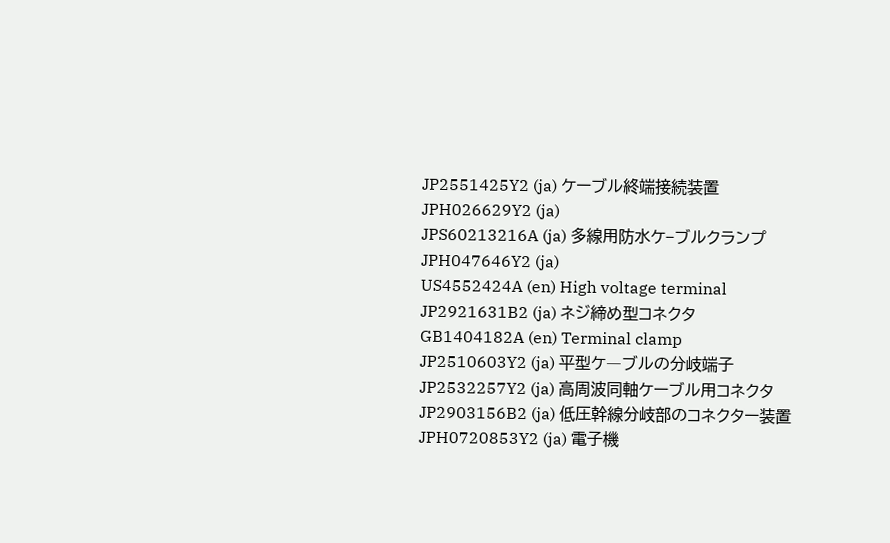JP2551425Y2 (ja) ケーブル終端接続装置
JPH026629Y2 (ja)
JPS60213216A (ja) 多線用防水ケ−ブルクランプ
JPH047646Y2 (ja)
US4552424A (en) High voltage terminal
JP2921631B2 (ja) ネジ締め型コネクタ
GB1404182A (en) Terminal clamp
JP2510603Y2 (ja) 平型ケ―ブルの分岐端子
JP2532257Y2 (ja) 高周波同軸ケーブル用コネクタ
JP2903156B2 (ja) 低圧幹線分岐部のコネクター装置
JPH0720853Y2 (ja) 電子機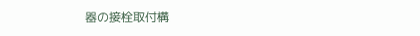器の接栓取付構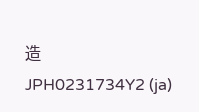造
JPH0231734Y2 (ja)